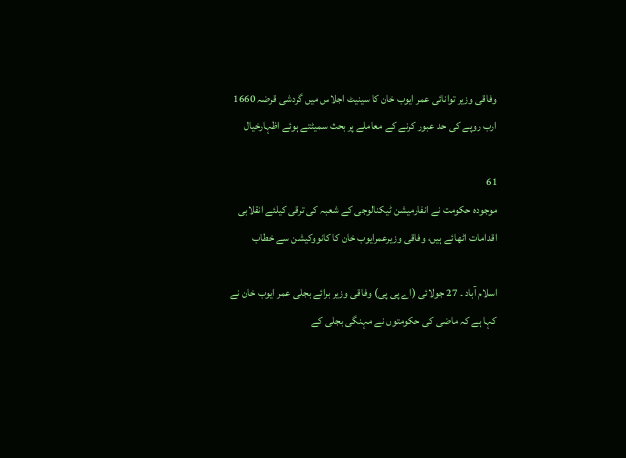وفاقی وزیر توانائی عمر ایوب خان کا سینیٹ اجلاس میں گردشی قرضہ 1660 ارب روپے کی حد عبور کرنے کے معاملے پر بحث سمیٹتے ہوئے اظہارخیال

61
موجودہ حکومت نے انفارمیشن ٹیکنالوجی کے شعبہ کی ترقی کیلئے انقلابی اقدامات اٹھائے ہیں، وفاقی وزیرعمرایوب خان کا کانووکیشن سے خطاب

اسلام آباد ۔ 27 جولائی (اے پی پی) وفاقی وزیر برائے بجلی عمر ایوب خان نے کہا ہے کہ ماضی کی حکومتوں نے مہنگی بجلی کے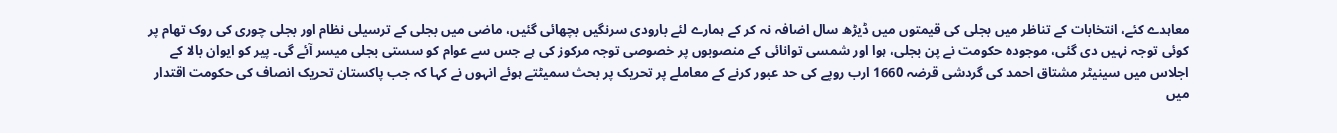معاہدے کئے، انتخابات کے تناظر میں بجلی کی قیمتوں میں ڈیڑھ سال اضافہ نہ کر کے ہمارے لئے بارودی سرنگیں بچھائی گئیں، ماضی میں بجلی کے ترسیلی نظام اور بجلی چوری کی روک تھام پر کوئی توجہ نہیں دی گئی، موجودہ حکومت نے پن بجلی، ہوا اور شمسی توانائی کے منصوبوں پر خصوصی توجہ مرکوز کی ہے جس سے عوام کو سستی بجلی میسر آئے گی۔ پیر کو ایوان بالا کے اجلاس میں سینیٹر مشتاق احمد کی گردشی قرضہ 1660 ارب روپے کی حد عبور کرنے کے معاملے پر تحریک پر بحث سمیٹتے ہوئے انہوں نے کہا کہ جب پاکستان تحریک انصاف کی حکومت اقتدار میں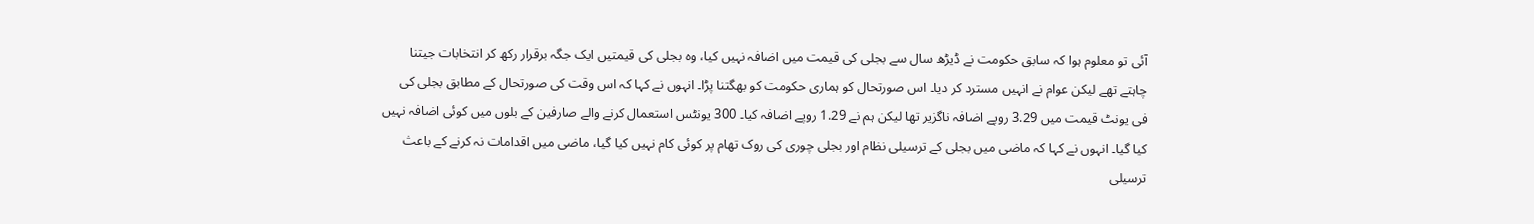آئی تو معلوم ہوا کہ سابق حکومت نے ڈیڑھ سال سے بجلی کی قیمت میں اضافہ نہیں کیا، وہ بجلی کی قیمتیں ایک جگہ برقرار رکھ کر انتخابات جیتنا چاہتے تھے لیکن عوام نے انہیں مسترد کر دیا۔ اس صورتحال کو ہماری حکومت کو بھگتنا پڑا۔ انہوں نے کہا کہ اس وقت کی صورتحال کے مطابق بجلی کی فی یونٹ قیمت میں 3.29 روپے اضافہ ناگزیر تھا لیکن ہم نے 1.29 روپے اضافہ کیا۔ 300 یونٹس استعمال کرنے والے صارفین کے بلوں میں کوئی اضافہ نہیں کیا گیا۔ انہوں نے کہا کہ ماضی میں بجلی کے ترسیلی نظام اور بجلی چوری کی روک تھام پر کوئی کام نہیں کیا گیا، ماضی میں اقدامات نہ کرنے کے باعث ترسیلی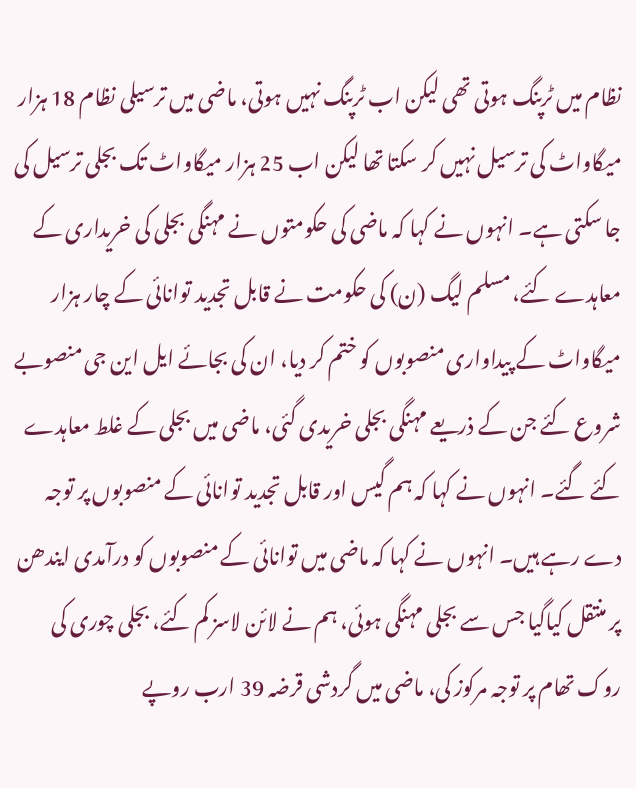نظام میں ٹرپنگ ہوتی تھی لیکن اب ٹرپنگ نہیں ہوتی، ماضی میں ترسیلی نظام 18 ہزار میگاواٹ کی ترسیل نہیں کر سکتا تھا لیکن اب 25 ہزار میگاواٹ تک بجلی ترسیل کی جا سکتی ہے۔ انہوں نے کہا کہ ماضی کی حکومتوں نے مہنگی بجلی کی خریداری کے معاہدے کئے، مسلم لیگ (ن) کی حکومت نے قابل تجدید توانائی کے چار ہزار میگاواٹ کے پیداواری منصوبوں کو ختم کر دیا، ان کی بجائے ایل این جی منصوبے شروع کئے جن کے ذریعے مہنگی بجلی خریدی گئی، ماضی میں بجلی کے غلط معاہدے کئے گئے۔ انہوں نے کہا کہ ہم گیس اور قابل تجدید توانائی کے منصوبوں پر توجہ دے رہے ہیں۔ انہوں نے کہا کہ ماضی میں توانائی کے منصوبوں کو درآمدی ایندھن پر منتقل کیاگیا جس سے بجلی مہنگی ہوئی، ہم نے لائن لاسز کم کئے، بجلی چوری کی روک تھام پر توجہ مرکوز کی، ماضی میں گردشی قرضہ 39 ارب روپے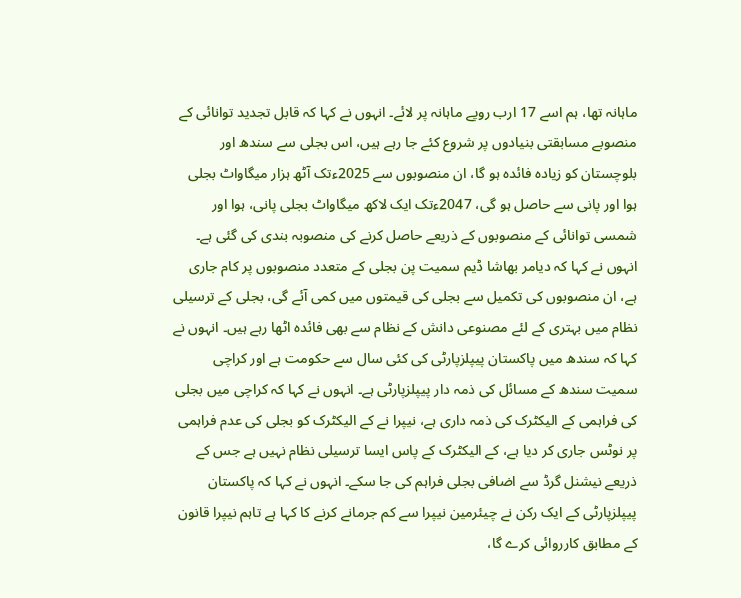ماہانہ تھا، ہم اسے 17 ارب روپے ماہانہ پر لائے۔ انہوں نے کہا کہ قابل تجدید توانائی کے منصوبے مسابقتی بنیادوں پر شروع کئے جا رہے ہیں، اس بجلی سے سندھ اور بلوچستان کو زیادہ فائدہ ہو گا، ان منصوبوں سے 2025ءتک آٹھ ہزار میگاواٹ بجلی ہوا اور پانی سے حاصل ہو گی، 2047ءتک ایک لاکھ میگاواٹ بجلی پانی، ہوا اور شمسی توانائی کے منصوبوں کے ذریعے حاصل کرنے کی منصوبہ بندی کی گئی ہے۔ انہوں نے کہا کہ دیامر بھاشا ڈیم سمیت پن بجلی کے متعدد منصوبوں پر کام جاری ہے، ان منصوبوں کی تکمیل سے بجلی کی قیمتوں میں کمی آئے گی، بجلی کے ترسیلی نظام میں بہتری کے لئے مصنوعی دانش کے نظام سے بھی فائدہ اٹھا رہے ہیں۔ انہوں نے کہا کہ سندھ میں پاکستان پیپلزپارٹی کی کئی سال سے حکومت ہے اور کراچی سمیت سندھ کے مسائل کی ذمہ دار پیپلزپارٹی ہے۔ انہوں نے کہا کہ کراچی میں بجلی کی فراہمی کے الیکٹرک کی ذمہ داری ہے، نیپرا نے کے الیکٹرک کو بجلی کی عدم فراہمی پر نوٹس جاری کر دیا ہے، کے الیکٹرک کے پاس ایسا ترسیلی نظام نہیں ہے جس کے ذریعے نیشنل گرڈ سے اضافی بجلی فراہم کی جا سکے۔ انہوں نے کہا کہ پاکستان پیپلزپارٹی کے ایک رکن نے چیئرمین نیپرا سے کم جرمانے کرنے کا کہا ہے تاہم نیپرا قانون کے مطابق کارروائی کرے گا،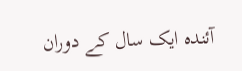آئندہ ایک سال کے دوران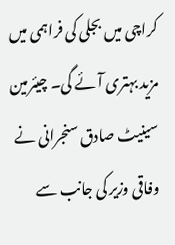کراچی میں بجلی کی فراہمی میں مزید بہتری آئے گی۔ چیئرمین سینیٹ صادق سنجرانی نے وفاقی وزیر کی جانب سے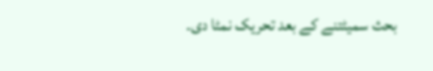بحث سمیٹتنے کے بعد تحریک نمٹا دی۔